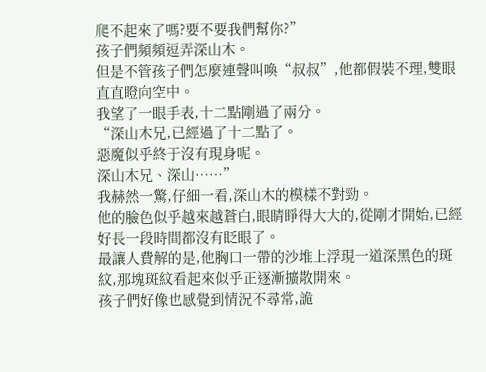爬不起來了嗎?要不要我們幫你?”
孩子們頻頻逗弄深山木。
但是不管孩子們怎麼連聲叫喚“叔叔”,他都假裝不理,雙眼直直瞪向空中。
我望了一眼手表,十二點剛過了兩分。
“深山木兄,已經過了十二點了。
惡魔似乎終于沒有現身呢。
深山木兄、深山……”
我赫然一驚,仔細一看,深山木的模樣不對勁。
他的臉色似乎越來越蒼白,眼睛睜得大大的,從剛才開始,已經好長一段時間都沒有眨眼了。
最讓人費解的是,他胸口一帶的沙堆上浮現一道深黑色的斑紋,那塊斑紋看起來似乎正逐漸擴散開來。
孩子們好像也感覺到情況不尋常,詭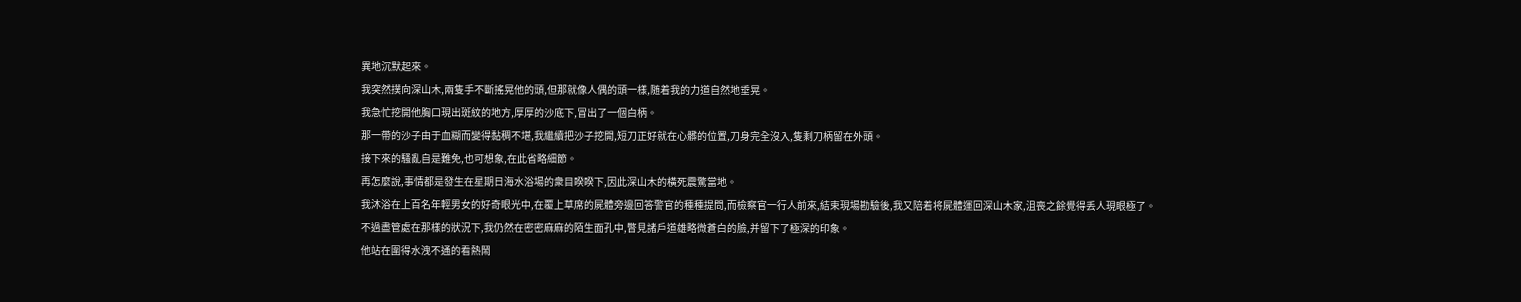異地沉默起來。
我突然撲向深山木,兩隻手不斷搖晃他的頭,但那就像人偶的頭一樣,随着我的力道自然地垂晃。
我急忙挖開他胸口現出斑紋的地方,厚厚的沙底下,冒出了一個白柄。
那一帶的沙子由于血糊而變得黏稠不堪,我繼續把沙子挖開,短刀正好就在心髒的位置,刀身完全沒入,隻剩刀柄留在外頭。
接下來的騷亂自是難免,也可想象,在此省略細節。
再怎麼說,事情都是發生在星期日海水浴場的衆目睽睽下,因此深山木的橫死震驚當地。
我沐浴在上百名年輕男女的好奇眼光中,在覆上草席的屍體旁邊回答警官的種種提問,而檢察官一行人前來,結束現場勘驗後,我又陪着将屍體運回深山木家,沮喪之餘覺得丢人現眼極了。
不過盡管處在那樣的狀況下,我仍然在密密麻麻的陌生面孔中,瞥見諸戶道雄略微蒼白的臉,并留下了極深的印象。
他站在圍得水洩不通的看熱鬧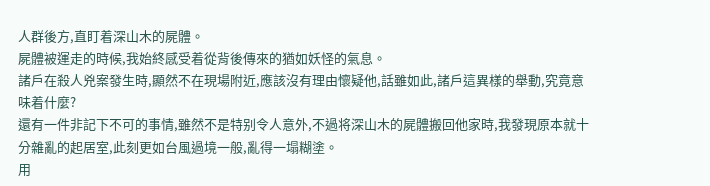人群後方,直盯着深山木的屍體。
屍體被運走的時候,我始終感受着從背後傳來的猶如妖怪的氣息。
諸戶在殺人兇案發生時,顯然不在現場附近,應該沒有理由懷疑他,話雖如此,諸戶這異樣的舉動,究竟意味着什麼?
還有一件非記下不可的事情,雖然不是特别令人意外,不過将深山木的屍體搬回他家時,我發現原本就十分雜亂的起居室,此刻更如台風過境一般,亂得一塌糊塗。
用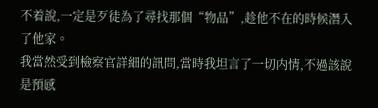不着說,一定是歹徒為了尋找那個“物品”,趁他不在的時候潛入了他家。
我當然受到檢察官詳細的訊問,當時我坦言了一切内情,不過該說是預感